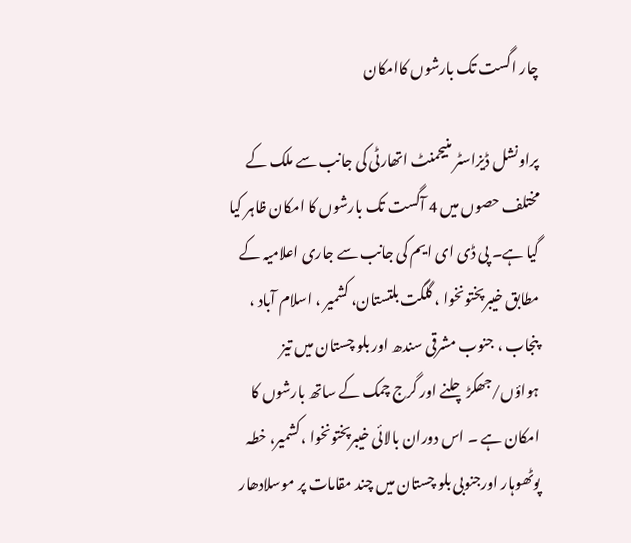چار اگست تک بارشوں کاامکان

پراونشل ڈیزاسٹر منیجمنٹ اتھارٹی کی جانب سے ملک کے مختلف حصوں میں 4 آگست تک بارشوں کا امکان ظاہر کیا گیا ہے۔ پی ڈی ای ایم کی جانب سے جاری اعلامیہ کے مطابق خیبرپختونخوا ، گلگت بلتستان، کشمیر ، اسلام آباد ، پنجاب ، جنوب مشرقی سندھ اور بلو چستان میں تیز ہواؤں/جھکڑ چلنے اور گرج چمک کے ساتھ بارشوں کا امکان ہے ۔ اس دوران بالائی خیبرپختونخوا ،کشمیر، خطہ پوٹھوہار اورجنوبی بلو چستان میں چند مقامات پر موسلادھار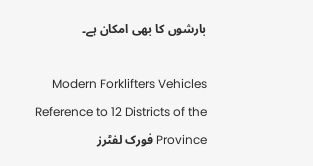بارشوں کا بھی امکان ہے۔

Modern Forklifters Vehicles Reference to 12 Districts of the Province فورک لفٹرز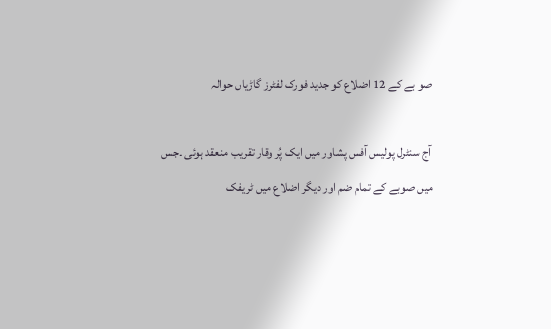صو بے کے 12 اضلاع کو جدید فورک لفٹرز گاڑیاں حوالہ

 آج سنٹرل پولیس آفس پشاور میں ایک پُر وقار تقریب منعقد ہوئی ۔جس میں صوبے کے تمام ضم اور دیگر اضلاع میں ٹریفک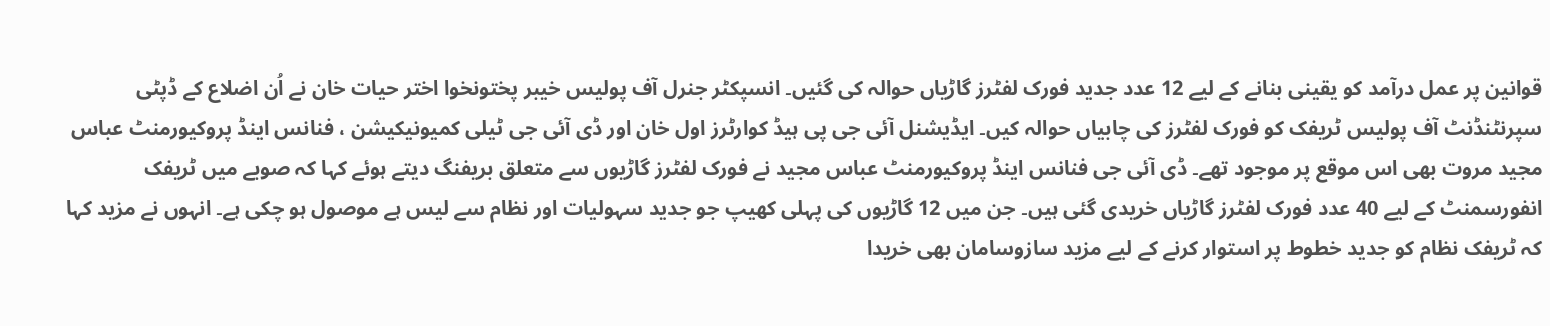قوانین پر عمل درآمد کو یقینی بنانے کے لیے 12 عدد جدید فورک لفٹرز گاڑیاں حوالہ کی گئیں۔ انسپکٹر جنرل آف پولیس خیبر پختونخوا اختر حیات خان نے اُن اضلاع کے ڈپٹی سپرنٹنڈنٹ آف پولیس ٹریفک کو فورک لفٹرز کی چابیاں حوالہ کیں۔ ایڈیشنل آئی جی پی ہیڈ کوارٹرز اول خان اور ڈی آئی جی ٹیلی کمیونیکیشن ، فنانس اینڈ پروکیورمنٹ عباس مجید مروت بھی اس موقع پر موجود تھے۔ ڈی آئی جی فنانس اینڈ پروکیورمنٹ عباس مجید نے فورک لفٹرز گاڑیوں سے متعلق بریفنگ دیتے ہوئے کہا کہ صوبے میں ٹریفک انفورسمنٹ کے لیے 40 عدد فورک لفٹرز گاڑیاں خریدی گئی ہیں۔ جن میں 12 گاڑیوں کی پہلی کھیپ جو جدید سہولیات اور نظام سے لیس ہے موصول ہو چکی ہے۔ انہوں نے مزید کہا کہ ٹریفک نظام کو جدید خطوط پر استوار کرنے کے لیے مزید سازوسامان بھی خریدا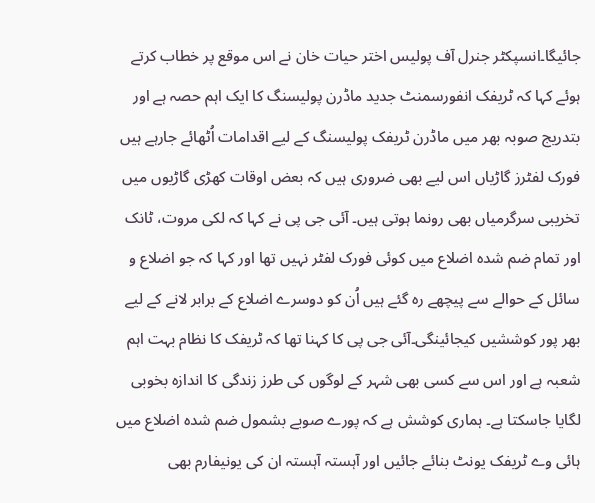جائیگا۔انسپکٹر جنرل آف پولیس اختر حیات خان نے اس موقع پر خطاب کرتے ہوئے کہا کہ ٹریفک انفورسمنٹ جدید ماڈرن پولیسنگ کا ایک اہم حصہ ہے اور بتدریج صوبہ بھر میں ماڈرن ٹریفک پولیسنگ کے لیے اقدامات اُٹھائے جارہے ہیں فورک لفٹرز گاڑیاں اس لیے بھی ضروری ہیں کہ بعض اوقات کھڑی گاڑیوں میں تخریبی سرگرمیاں بھی رونما ہوتی ہیں۔ آئی جی پی نے کہا کہ لکی مروت، ٹانک اور تمام ضم شدہ اضلاع میں کوئی فورک لفٹر نہیں تھا اور کہا کہ جو اضلاع و سائل کے حوالے سے پیچھے رہ گئے ہیں اُن کو دوسرے اضلاع کے برابر لانے کے لیے بھر پور کوششیں کیجائینگی۔آئی جی پی کا کہنا تھا کہ ٹریفک کا نظام بہت اہم شعبہ ہے اور اس سے کسی بھی شہر کے لوگوں کی طرز زندگی کا اندازہ بخوبی لگایا جاسکتا ہے۔ ہماری کوشش ہے کہ پورے صوبے بشمول ضم شدہ اضلاع میں ہائی وے ٹریفک یونٹ بنائے جائیں اور آہستہ آہستہ ان کی یونیفارم بھی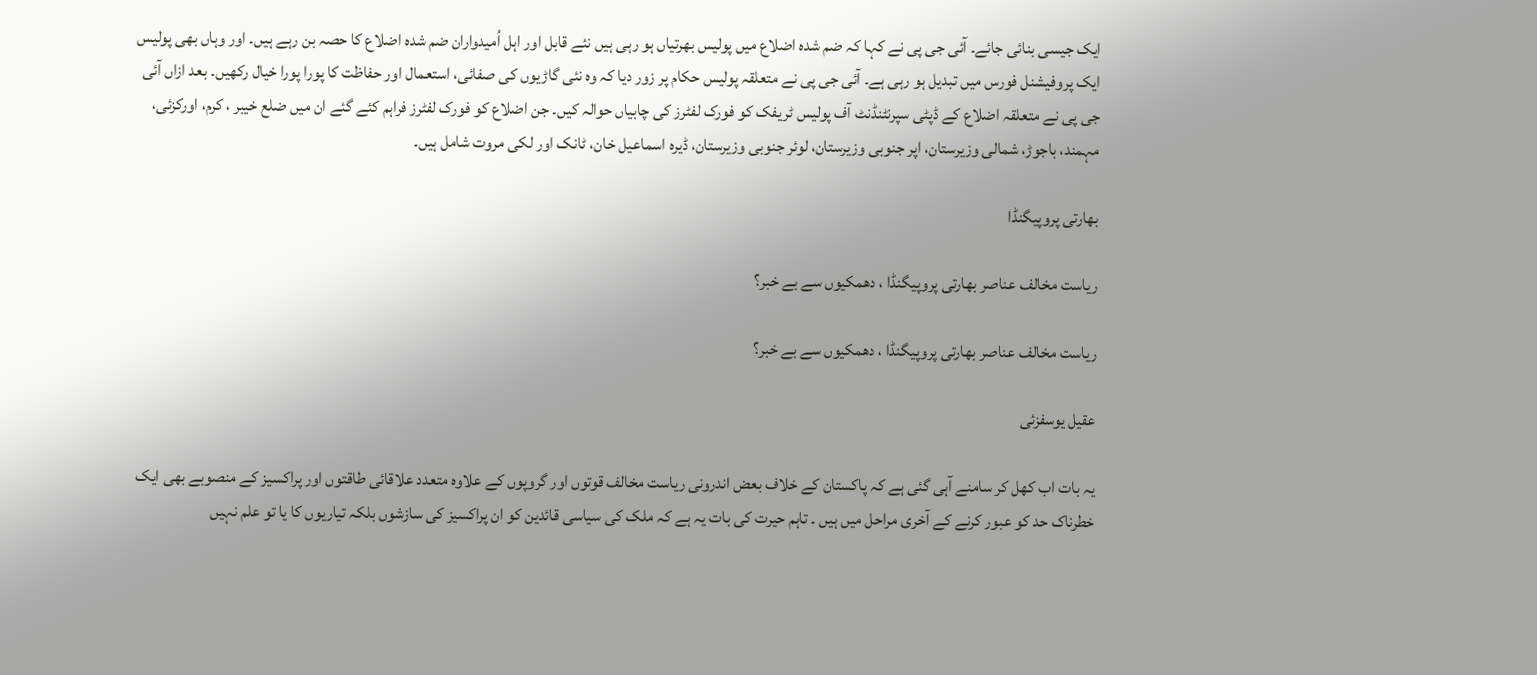ایک جیسی بنائی جائے۔ آئی جی پی نے کہا کہ ضم شدہ اضلاع میں پولیس بھرتیاں ہو رہی ہیں نئے قابل اور اہل اُمیدواران ضم شدہ اضلاع کا حصہ بن رہے ہیں۔ اور وہاں بھی پولیس ایک پروفیشنل فورس میں تبدیل ہو رہی ہے۔ آئی جی پی نے متعلقہ پولیس حکام پر زور دیا کہ وہ نئی گاڑیوں کی صفائی، استعمال اور حفاظت کا پورا پورا خیال رکھیں۔ بعد ازاں آئی جی پی نے متعلقہ اضلاع کے ڈپٹی سپرنٹنڈنٹ آف پولیس ٹریفک کو فورک لفٹرز کی چابیاں حوالہ کیں۔ جن اضلاع کو فورک لفٹرز فراہم کئے گئے ان میں ضلع خیبر ، کرم، اورکزئی، مہمند، باجوڑ، شمالی وزیرستان، اپر جنوبی وزیرستان، لوئر جنوبی وزیرستان، ڈیرہ اسماعیل خان، ٹانک اور لکی مروت شامل ہیں۔

بھارتی پروپیگنڈا

ریاست مخالف عناصر بھارتی پروپیگنڈا ، دھمکیوں سے بے خبر؟

ریاست مخالف عناصر بھارتی پروپیگنڈا ، دھمکیوں سے بے خبر؟

عقیل یوسفزئی

یہ بات اب کھل کر سامنے آہی گئی ہے کہ پاکستان کے خلاف بعض اندرونی ریاست مخالف قوتوں اور گروپوں کے علاوہ متعدد علاقائی طاقتوں اور پراکسیز کے منصوبے بھی ایک خطرناک حد کو عبور کرنے کے آخری مراحل میں ہیں ۔ تاہم حیرت کی بات یہ ہے کہ ملک کی سیاسی قائدین کو ان پراکسیز کی سازشوں بلکہ تیاریوں کا یا تو علم نہیں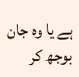ہے یا وہ جان بوجھ کر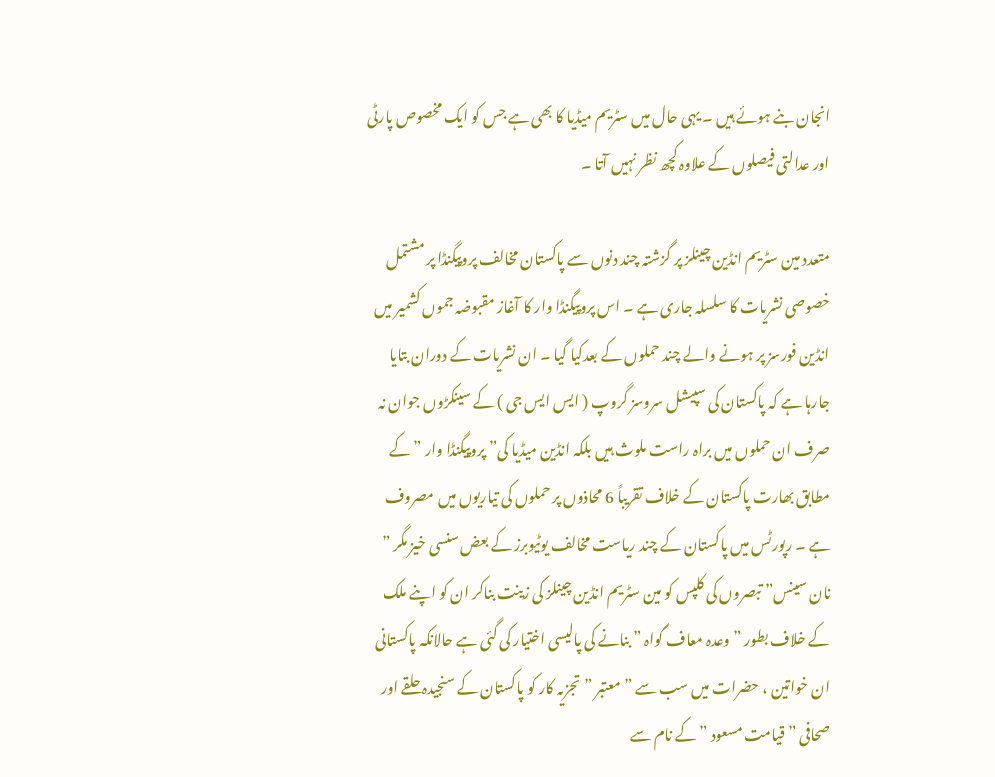انجان بنے ہوئے ہیں ۔ یہی حال میں سٹریم میڈیا کا بھی ہے جس کو ایک مخصوص پارٹی اور عدالتی فیصلوں کے علاوہ کچھ نظر نہیں آتا ۔

متعدد مین سٹریم انڈین چینلز پر گزشتہ چند دنوں سے پاکستان مخالف پروپیگنڈا پر مشتمل خصوصی نشریات کا سلسلہ جاری ہے ۔ اس پروپیگنڈا وار کا آغاز مقبوضہ جموں کشمیر میں انڈین فورسز پر ہونے والے چند حملوں کے بعدکیا گیا ۔ ان نشریات کے دوران بتایا جارہا ہے کہ پاکستان کی سپیشل سروسز گروپ ( ایس ایس جی ) کے سینکڑوں جوان نہ صرف ان حملوں میں براہ راست ملوث ہیں بلکہ انڈین میڈیا کی” پروپیگنڈا وار ” کے مطابق بھارت پاکستان کے خلاف تقریباً 6 محاذوں پر حملوں کی تیاریوں میں مصروف ہے ۔ رپورٹس میں پاکستان کے چند ریاست مخالف یوٹیوبرز کے بعض سنسی خیز مگر ” نان سینس” تبصروں کی کلپس کو مین سٹریم انڈین چینلز کی زینت بناکر ان کو اپنے ملک کے خلاف بطور ” وعدہ معاف گواہ ” بنانے کی پالیسی اختیار کی گئی ہے حالانکہ پاکستانی ان خواتین ، حضرات میں سب سے ” معتبر ” تجزیہ کار کو پاکستان کے سنجیدہ حلقے اور صحافی ” قیامت مسعود ” کے نام سے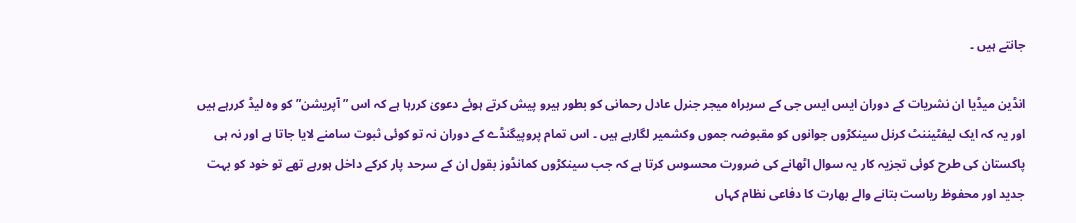جانتے ہیں ۔

انڈین میڈیا ان نشریات کے دوران ایس ایس جی کے سربراہ میجر جنرل عادل رحمانی کو بطور ہیرو پیش کرتے ہوئے دعویٰ کررہا ہے کہ اس ” آپریشن” کو وہ لیڈ کررہے ہیں اور یہ کہ ایک لیفٹیننٹ کرنل سینکڑوں جوانوں کو مقبوضہ جموں وکشمیر لگارہے ہیں ۔ اس تمام پروپیگنڈے کے دوران نہ تو کوئی ثبوت سامنے لایا جاتا ہے اور نہ ہی پاکستان کی طرح کوئی تجزیہ کار یہ سوال اٹھانے کی ضرورت محسوس کرتا ہے کہ جب سینکڑوں کمانڈوز بقول ان کے سرحد پار کرکے داخل ہورہے تھے تو خود کو بہت جدید اور محفوظ ریاست بتانے والے بھارت کا دفاعی نظام کہاں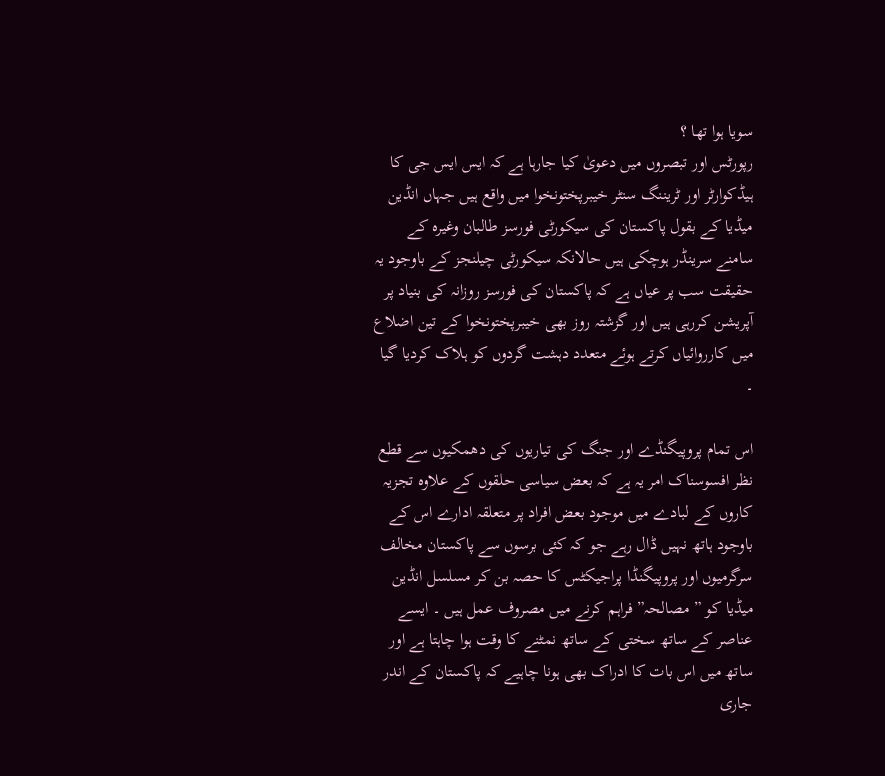سویا ہوا تھا ؟
رپورٹس اور تبصروں میں دعویٰ کیا جارہا ہے کہ ایس ایس جی کا ہیڈکوارٹر اور ٹریننگ سنٹر خیبرپختونخوا میں واقع ہیں جہاں انڈین میڈیا کے بقول پاکستان کی سیکورٹی فورسز طالبان وغیرہ کے سامنے سرینڈر ہوچکی ہیں حالانکہ سیکورٹی چیلنجز کے باوجود یہ حقیقت سب پر عیاں ہے کہ پاکستان کی فورسز روزانہ کی بنیاد پر آپریشن کررہی ہیں اور گزشتہ روز بھی خیبرپختونخوا کے تین اضلاع میں کارروائیاں کرتے ہوئے متعدد دہشت گردوں کو ہلاک کردیا گیا ۔

اس تمام پروپیگنڈے اور جنگ کی تیاریوں کی دھمکیوں سے قطع نظر افسوسناک امر یہ ہے کہ بعض سیاسی حلقوں کے علاوہ تجزیہ کاروں کے لبادے میں موجود بعض افراد پر متعلقہ ادارے اس کے باوجود ہاتھ نہیں ڈال رہے جو کہ کئی برسوں سے پاکستان مخالف سرگرمیوں اور پروپیگنڈا پراجیکٹس کا حصہ بن کر مسلسل انڈین میڈیا کو ” مصالحہ” فراہم کرنے میں مصروف عمل ہیں ۔ ایسے عناصر کے ساتھ سختی کے ساتھ نمٹنے کا وقت ہوا چاہتا ہے اور ساتھ میں اس بات کا ادراک بھی ہونا چاہیے کہ پاکستان کے اندر جاری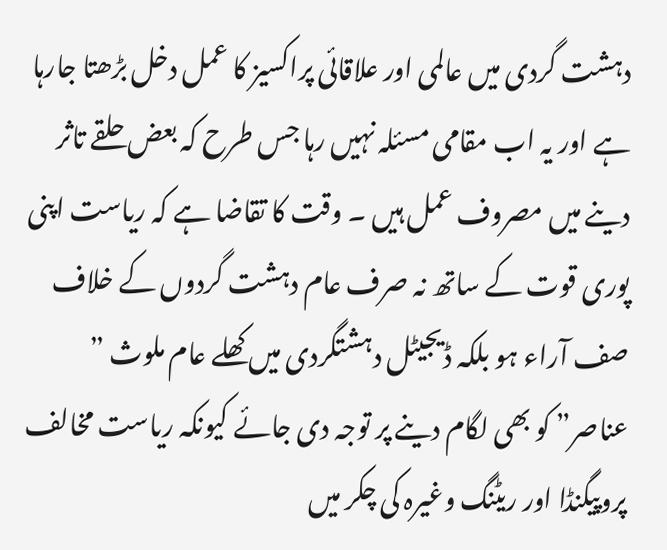دہشت گردی میں عالمی اور علاقائی پراکسیز کا عمل دخل بڑھتا جارہا ہے اور یہ اب مقامی مسئلہ نہیں رہا جس طرح کہ بعض حلقے تاثر دینے میں مصروف عمل ہیں ۔ وقت کا تقاضا ہے کہ ریاست اپنی پوری قوت کے ساتھ نہ صرف عام دہشت گردوں کے خلاف صف آراء ہو بلکہ ڈیجیٹل دہشتگردی میں کھلے عام ملوث ” عناصر” کو بھی لگام دینے پر توجہ دی جائے کیونکہ ریاست مخالف پروپیگنڈا اور ریٹنگ وغیرہ کی چکر میں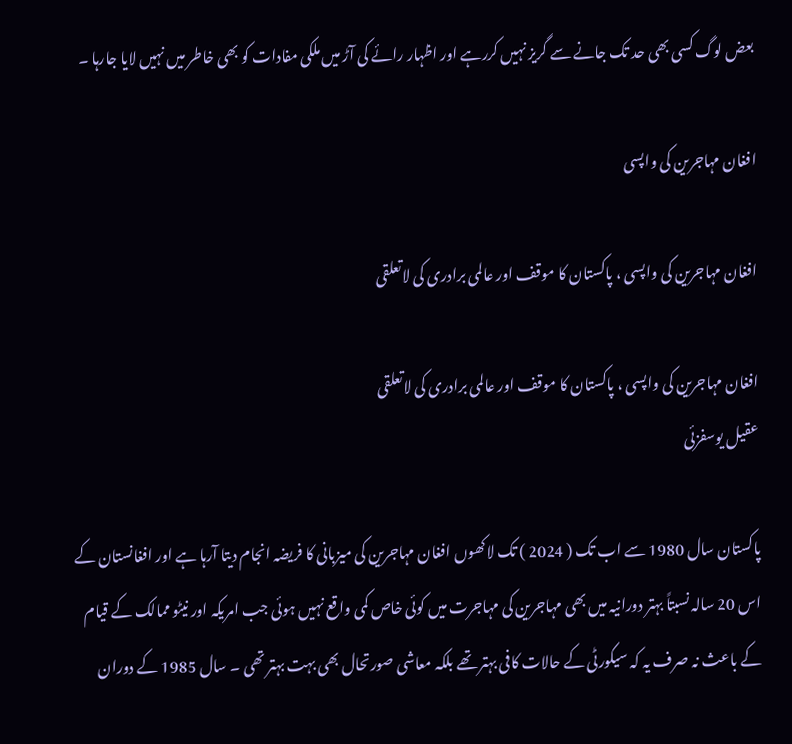بعض لوگ کسی بھی حد تک جانے سے گریز نہیں کررہے اور اظہار رائے کی آڑ میں ملکی مفادات کو بھی خاطر میں نہیں لایا جارہا ۔

افغان مہاجرین کی واپسی

افغان مہاجرین کی واپسی ، پاکستان کا موقف اور عالمی برادری کی لاتعلقی

افغان مہاجرین کی واپسی ، پاکستان کا موقف اور عالمی برادری کی لاتعلقی
عقیل یوسفزئی

پاکستان سال 1980 سے اب تک ( 2024 ) تک لاکھوں افغان مہاجرین کی میزبانی کا فریضہ انجام دیتا آرہا ہے اور افغانستان کے اس 20 سالہ نسبتاً بہتر دورانیہ میں بھی مہاجرین کی مہاجرت میں کوئی خاص کمی واقع نہیں ہوئی جب امریکہ اور نیٹو ممالک کے قیام کے باعث نہ صرف یہ کہ سیکورٹی کے حالات کافی بہتر تھے بلکہ معاشی صورتحال بھی بہت بہتر تھی ۔ سال 1985 کے دوران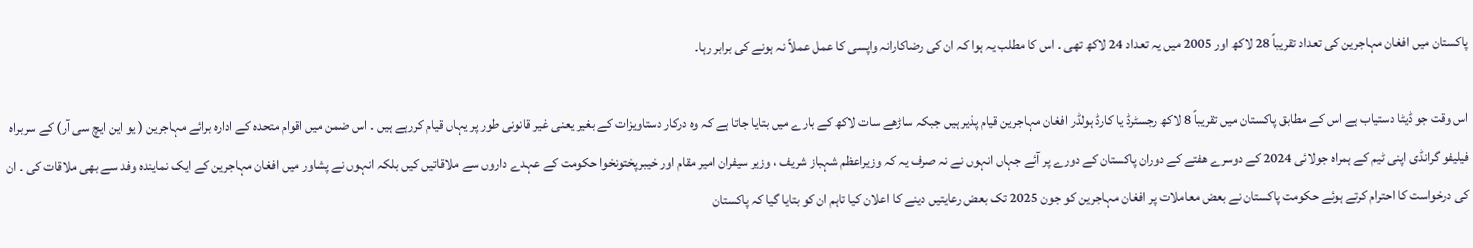پاکستان میں افغان مہاجرین کی تعداد تقریباً 28 لاکھ اور 2005 میں یہ تعداد 24 لاکھ تھی ۔ اس کا مطلب یہ ہوا کہ ان کی رضاکارانہ واپسی کا عمل عملاً نہ ہونے کی برابر رہا۔

اس وقت جو ڈیٹا دستیاب ہے اس کے مطابق پاکستان میں تقریباً 8 لاکھ رجسٹرڈ یا کارڈ ہولڈر افغان مہاجرین قیام پذیر ہیں جبکہ ساڑھے سات لاکھ کے بارے میں بتایا جاتا ہے کہ وہ درکار دستاویزات کے بغیر یعنی غیر قانونی طور پر یہاں قیام کررہے ہیں ۔ اس ضمن میں اقوام متحدہ کے ادارہ برائے مہاجرین ( یو این ایچ سی آر) کے سربراہ فیلیفو گرانڈی اپنی ٹیم کے ہمراہ جولائی 2024 کے دوسرے ھفتے کے دوران پاکستان کے دورے پر آئے جہاں انہوں نے نہ صرف یہ کہ وزیراعظم شہباز شریف ، وزیر سیفران امیر مقام اور خیبرپختونخوا حکومت کے عہدے داروں سے ملاقاتیں کیں بلکہ انہوں نے پشاور میں افغان مہاجرین کے ایک نمایندہ وفد سے بھی ملاقات کی ۔ ان کی درخواست کا احترام کرتے ہوئے حکومت پاکستان نے بعض معاملات پر افغان مہاجرین کو جون 2025 تک بعض رعایتیں دینے کا اعلان کیا تاہم ان کو بتایا گیا کہ پاکستان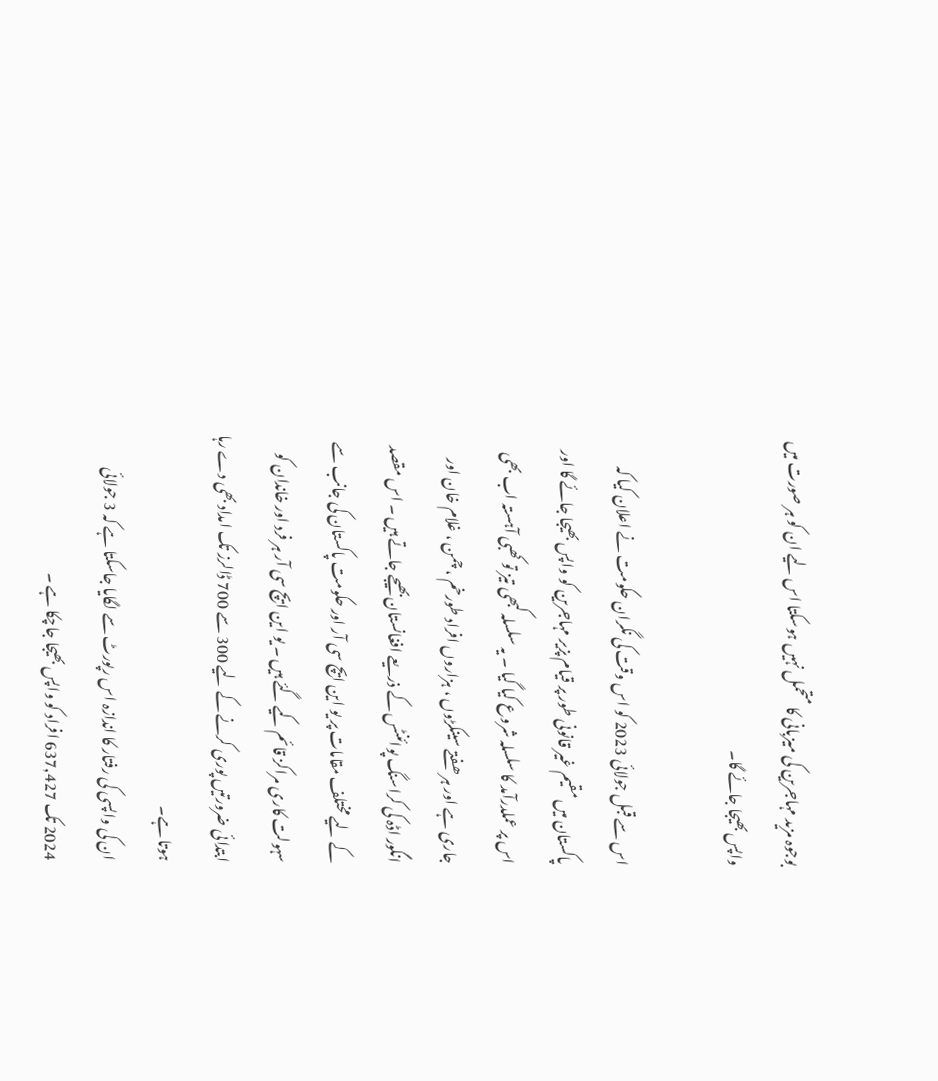بوجوہ مزید مہاجرین کی میزبانی کا متحمل نہیں ہوسکتا اس لیے ان کو ہر صورت میں واپس بھیجا جائے گا۔

اس سے قبل جولائی 2023 کو اس وقت کی نگران حکومت نے اعلان کیا کہ پاکستان میں مقیم غیر قانونی طور پر قیام پزیر مہاجرین کو واپس بھیجا جائے گا اور اس پر عملدرآمد کا سلسلہ شروع کیا گیا ۔ یہ سلسلہ کبھی تیز تو کھبی آہستہ اب بھی جاری ہے اور ہر ھفتے سینکڑوں ، ہزاروں افراد طورخم ، چمن ، غلام خان اور انگور اڈہ کی کراسنگ پوائنٹس کے ذریعے افغانستان بھیجے جاتے ہیں ۔ اس مقصد کے لیے مختلف مقامات پر یو این ایچ سی آر اور حکومت پاکستان کی جانب سے سہولت کاری مراکز قائم کیے گئے ہیں ۔ یو این ایچ سی آر ہر فرد اور خاندان کو ابتدائی ضرورتیں پوری کرنے کے لیے 300 سے 700 ڈالرز تک امداد بھی دے رہا ہوتا ہے۔
ان کی واپسی کی رفتار کا اندازہ اس رپورٹ سے لگایا جاسکتا ہے کہ 3 جولائی 2024 تک 637,427 افراد کو واپس بھیجا جاچکا ہے ۔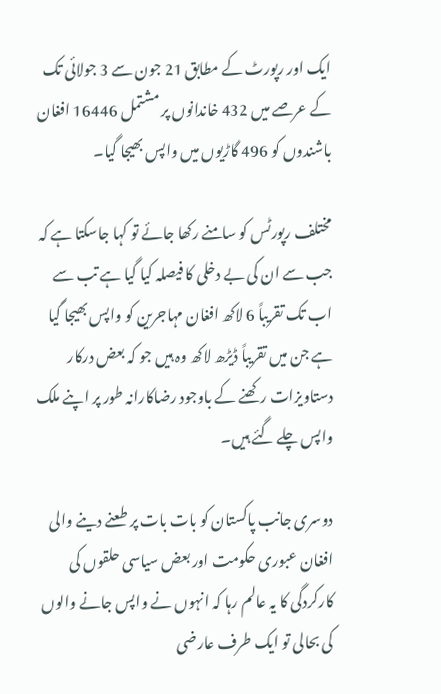ایک اور رپورٹ کے مطابق 21 جون سے 3 جولائی تک کے عرصے میں 432 خاندانوں پر مشتمل 16446 افغان باشندوں کو 496 گاڑیوں میں واپس بھیجا گیا۔

مختلف رپورٹس کو سامنے رکھا جائے تو کہا جاسکتا ہے کہ جب سے ان کی بے دخلی کا فیصلہ کیا گیا ہے تب سے اب تک تقریباً 6 لاکھ افغان مہاجرین کو واپس بھیجا گیا ہے جن میں تقریباً ڈیڑھ لاکھ وہ ہیں جو کہ بعض درکار دستاویزات رکھنے کے باوجود رضاکارانہ طور پر اپنے ملک واپس چلے گئے ہیں۔

دوسری جانب پاکستان کو بات بات پر طعنے دینے والی افغان عبوری حکومت اور بعض سیاسی حلقوں کی کارکردگی کا یہ عالم رہا کہ انہوں نے واپس جانے والوں کی بحالی تو ایک طرف عارضی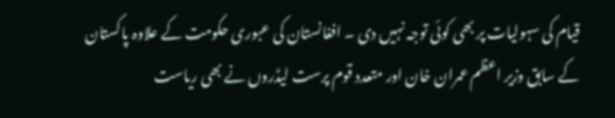قیام کی سہولیات پر بھی کوئی توجہ نہیں دی ۔ افغانستان کی عبوری حکومت کے علاوہ پاکستان کے سابق وزیر اعظم عمران خان اور متعدد قوم پرست لیڈروں نے بھی ریاست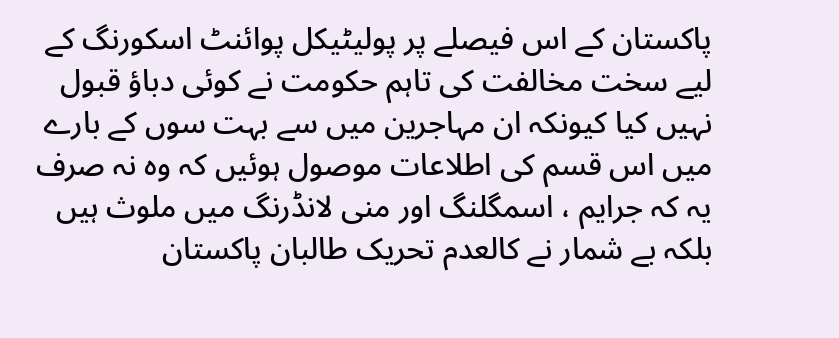پاکستان کے اس فیصلے پر پولیٹیکل پوائنٹ اسکورنگ کے لیے سخت مخالفت کی تاہم حکومت نے کوئی دباؤ قبول نہیں کیا کیونکہ ان مہاجرین میں سے بہت سوں کے بارے میں اس قسم کی اطلاعات موصول ہوئیں کہ وہ نہ صرف یہ کہ جرایم ، اسمگلنگ اور منی لانڈرنگ میں ملوث ہیں بلکہ بے شمار نے کالعدم تحریک طالبان پاکستان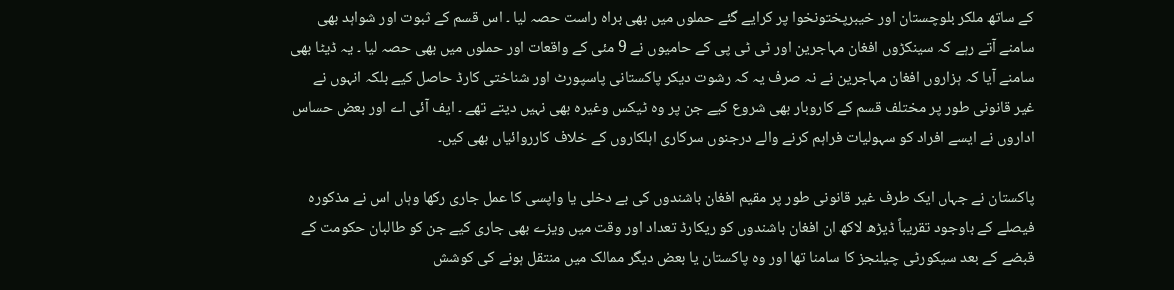کے ساتھ ملکر بلوچستان اور خیبرپختونخوا پر کرایے گئے حملوں میں بھی براہ راست حصہ لیا ۔ اس قسم کے ثبوت اور شواہد بھی سامنے آتے رہے کہ سینکڑوں افغان مہاجرین اور ٹی ٹی پی کے حامیوں نے 9 مئی کے واقعات اور حملوں میں بھی حصہ لیا ۔ یہ ڈیٹا بھی سامنے آیا کہ ہزاروں افغان مہاجرین نے نہ صرف یہ کہ رشوت دیکر پاکستانی پاسپورٹ اور شناختی کارڈ حاصل کیے بلکہ انہوں نے غیر قانونی طور پر مختلف قسم کے کاروبار بھی شروع کیے جن پر وہ ٹیکس وغیرہ بھی نہیں دیتے تھے ۔ ایف آئی اے اور بعض حساس اداروں نے ایسے افراد کو سہولیات فراہم کرنے والے درجنوں سرکاری اہلکاروں کے خلاف کارروائیاں بھی کیں۔

پاکستان نے جہاں ایک طرف غیر قانونی طور پر مقیم افغان باشندوں کی بے دخلی یا واپسی کا عمل جاری رکھا وہاں اس نے مذکورہ فیصلے کے باوجود تقریباً ڈیڑھ لاکھ ان افغان باشندوں کو ریکارڈ تعداد اور وقت میں ویزے بھی جاری کیے جن کو طالبان حکومت کے قبضے کے بعد سیکورٹی چیلنجز کا سامنا تھا اور وہ پاکستان یا بعض دیگر ممالک میں منتقل ہونے کی کوشش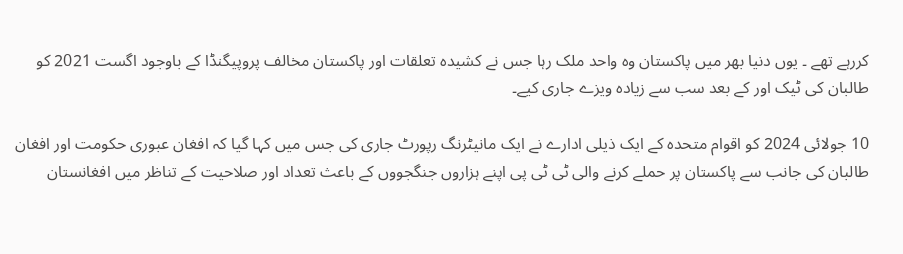کررہے تھے ۔ یوں دنیا بھر میں پاکستان وہ واحد ملک رہا جس نے کشیدہ تعلقات اور پاکستان مخالف پروپیگنڈا کے باوجود اگست 2021 کو طالبان کی ٹیک اور کے بعد سب سے زیادہ ویزے جاری کیے۔

10 جولائی 2024 کو اقوام متحدہ کے ایک ذیلی ادارے نے ایک مانیٹرنگ رپورٹ جاری کی جس میں کہا گیا کہ افغان عبوری حکومت اور افغان طالبان کی جانب سے پاکستان پر حملے کرنے والی ٹی ٹی پی اپنے ہزاروں جنگجووں کے باعث تعداد اور صلاحیت کے تناظر میں افغانستان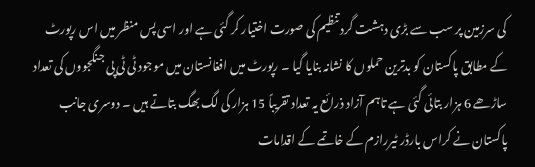کی سرزمین پر سب سے بڑی دہشت گرد تنظیم کی صورت اختیار کر گئی ہے اور اسی پس منظر میں اس رپورٹ کے مطابق پاکستان کو بدترین حملوں کا نشانہ بنایا گیا ۔ رپورٹ میں افغانستان میں موجود ٹی ٹی پی جنگجووں کی تعداد ساڑھے 6 ہزار بتائی گئی ہے تاہم آزاد ذرائع یہ تعداد تقریباً 15 ہزار کی لگ بھگ بتاتے ہیں ۔ دوسری جانب پاکستان نے کراس بارڈر ٹیررازم کے خاتمے کے اقدامات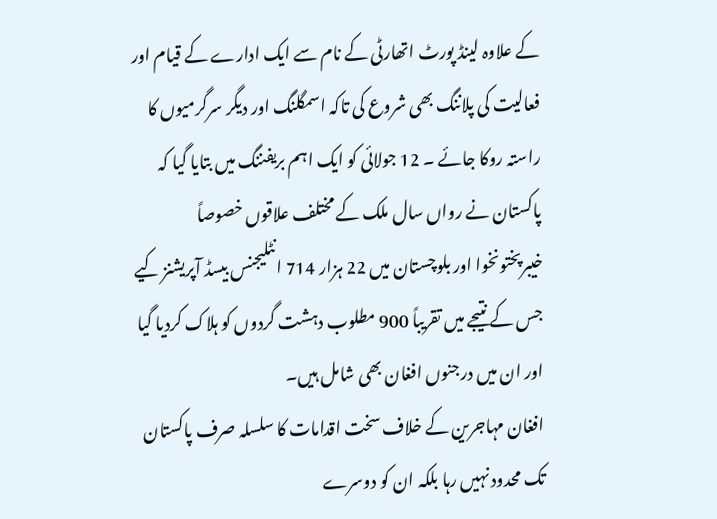کے علاوہ لینڈ پورٹ اتھارٹی کے نام سے ایک ادارے کے قیام اور فعالیت کی پلاننگ بھی شروع کی تاکہ اسمگلنگ اور دیگر سرگرمیوں کا راستہ روکا جائے ۔ 12 جولائی کو ایک اہم بریفننگ میں بتایا گیا کہ پاکستان نے رواں سال ملک کے مختلف علاقوں خصوصاً خیبرپختونخوا اور بلوچستان میں 22 ہزار 714 انٹلیجنس بیسڈ آپریشنز کیے جس کے نتیجے میں تقریباً 900 مطلوب دہشت گردوں کو ہلاک کردیا گیا اور ان میں درجنوں افغان بھی شامل ہیں۔
افغان مہاجرین کے خلاف سخت اقدامات کا سلسلہ صرف پاکستان تک محدود نہیں رہا بلکہ ان کو دوسرے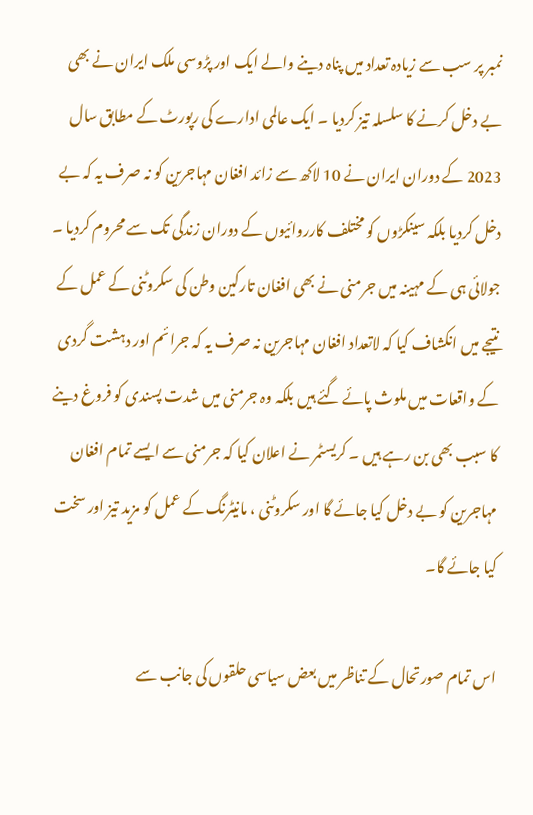نمبر پر سب سے زیادہ تعداد میں پناہ دینے والے ایک اور پڑوسی ملک ایران نے بھی بے دخل کرنے کا سلسلہ تیز کردیا ۔ ایک عالمی ادارے کی رپورٹ کے مطابق سال 2023 کے دوران ایران نے 10 لاکھ سے زائد افغان مہاجرین کو نہ صرف یہ کہ بے دخل کردیا بلکہ سینکڑوں کو مختلف کارروائیوں کے دوران زندگی تک سے محروم کردیا ۔ جولائی ہی کے مہینہ میں جرمنی نے بھی افغان تارکین وطن کی سکروٹنی کے عمل کے نتیجے میں انکشاف کیا کہ لاتعداد افغان مہاجرین نہ صرف یہ کہ جرائم اور دہشت گردی کے واقعات میں ملوث پائے گئے ہیں بلکہ وہ جرمنی میں شدت پسندی کو فروغ دینے کا سبب بھی بن رہے ہیں ۔ کریسٹمر نے اعلان کیا کہ جرمنی سے ایسے تمام افغان مہاجرین کو بے دخل کیا جائے گا اور سکروٹنی ، مانیٹرنگ کے عمل کو مزید تیز اور سخت کیا جائے گا۔

اس تمام صورتحال کے تناظر میں بعض سیاسی حلقوں کی جانب سے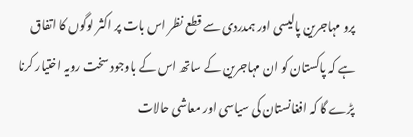پرو مہاجرین پالیسی اور ہمدردی سے قطع نظر اس بات پر اکثر لوگوں کا اتفاق ہے کہ پاکستان کو ان مہاجرین کے ساتھ اس کے باوجود سخت رویہ اختیار کرنا پڑے گا کہ افغانستان کی سیاسی اور معاشی حالات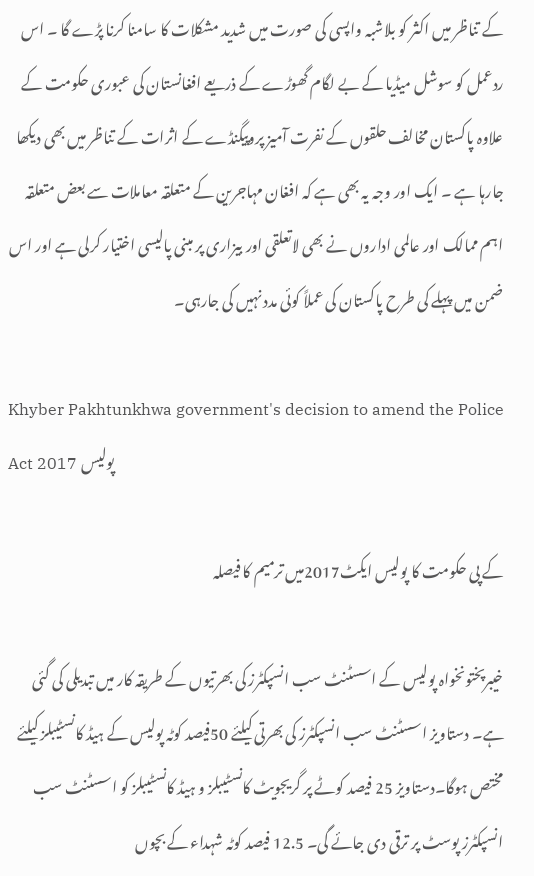کے تناظر میں اکثر کو بلاشبہ واپسی کی صورت میں شدید مشکلات کا سامنا کرنا پڑے گا ۔ اس ردعمل کو سوشل میڈیا کے بے لگام گھوڑے کے ذریعے افغانستان کی عبوری حکومت کے علاوہ پاکستان مخالف حلقوں کے نفرت آمیز پروپیگنڈے کے اثرات کے تناظر میں بھی دیکھا جارہا ہے ۔ ایک اور وجہ یہ بھی ہے کہ افغان مہاجرین کے متعلقہ معاملات سے بعض متعلقہ اہم ممالک اور عالمی اداروں نے بھی لاتعلقی اور بیزاری پر مبنی پالیسی اختیار کرلی ہے اور اس ضمن میں پہلے کی طرح پاکستان کی عملاً کوئی مدد نہیں کی جارہی۔

Khyber Pakhtunkhwa government's decision to amend the Police Act 2017 پولیس

کے پی حکومت کا پولیس ایکٹ2017میں ترمیم کا فیصلہ

خیبرپختونخواہ پولیس کے اسسٹنٹ سب انسپکٹرز کی بھرتیوں کے طریقہ کار میں تبدیلی کی گئی ہے۔ دستاویز اسسٹنٹ سب انسپکٹرز کی بھرتی کیلئے 50فیصد کوٹہ پولیس کے ہیڈ کانسٹیبلز کیلئے مختص ہوگا۔دستاویز 25 فیصد کوٹے پر گریجویٹ کانسٹیبلز و ہیڈ کانسٹیبلز کو اسسٹنٹ سب انسپکٹرز پوسٹ پر ترقی دی جائے گی۔ 12.5 فیصد کوٹہ شہداء کے بچوں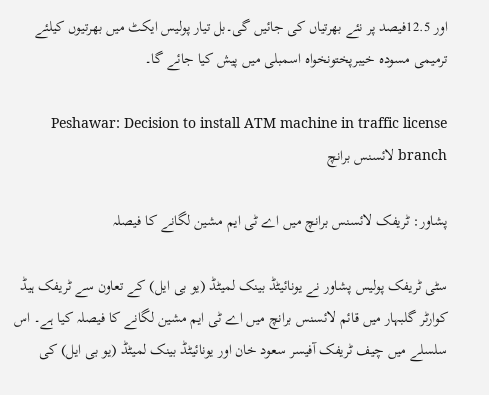اور 12.5فیصد پر نئے بھرتیاں کی جائیں گی۔بل تیار پولیس ایکٹ میں بھرتیوں کیلئے ترمیمی مسودہ خیبرپختونخواہ اسمبلی میں پیش کیا جائے گا۔

Peshawar: Decision to install ATM machine in traffic license branch لائسنس برانچ

پشاور: ٹریفک لائسنس برانچ میں اے ٹی ایم مشین لگانے کا فیصلہ

سٹی ٹریفک پولیس پشاور نے یونائیٹڈ بینک لمیٹڈ (یو بی ایل) کے تعاون سے ٹریفک ہیڈ کوارٹر گلبہار میں قائم لائسنس برانچ میں اے ٹی ایم مشین لگانے کا فیصلہ کیا ہے۔ اس سلسلے میں چیف ٹریفک آفیسر سعود خان اور یونائیٹڈ بینک لمیٹڈ (یو بی ایل) کی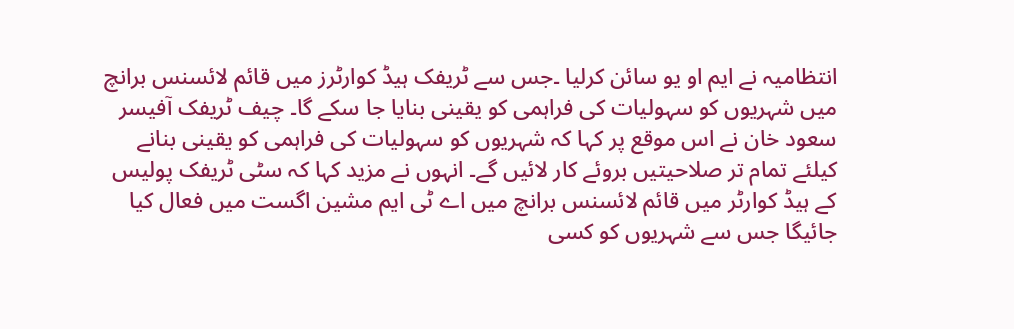انتظامیہ نے ایم او یو سائن کرلیا ۔جس سے ٹریفک ہیڈ کوارٹرز میں قائم لائسنس برانچ میں شہریوں کو سہولیات کی فراہمی کو یقینی بنایا جا سکے گا۔ چیف ٹریفک آفیسر سعود خان نے اس موقع پر کہا کہ شہریوں کو سہولیات کی فراہمی کو یقینی بنانے کیلئے تمام تر صلاحیتیں بروئے کار لائیں گے۔ انہوں نے مزید کہا کہ سٹی ٹریفک پولیس کے ہیڈ کوارٹر میں قائم لائسنس برانچ میں اے ٹی ایم مشین اگست میں فعال کیا جائیگا جس سے شہریوں کو کسی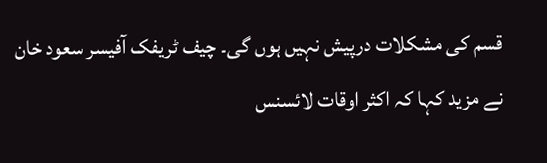قسم کی مشکلات درپیش نہیں ہوں گی۔ چیف ٹریفک آفیسر سعود خان نے مزید کہا کہ اکثر اوقات لائسنس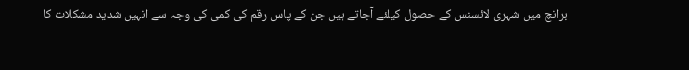برانچ میں شہری لائسنس کے حصول کیلئے آجاتے ہیں جن کے پاس رقم کی کمی کی وجہ سے انہیں شدید مشکلات کا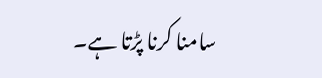سامنا کرنا پڑتا ہے۔